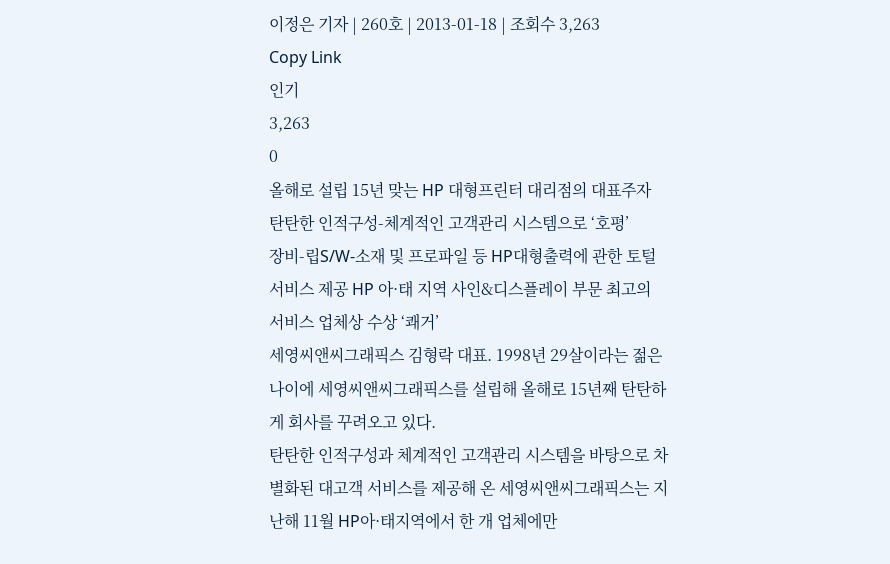이정은 기자 | 260호 | 2013-01-18 | 조회수 3,263
Copy Link
인기
3,263
0
올해로 설립 15년 맞는 HP 대형프린터 대리점의 대표주자 탄탄한 인적구성-체계적인 고객관리 시스템으로 ‘호평’
장비-립S/W-소재 및 프로파일 등 HP대형출력에 관한 토털서비스 제공 HP 아·태 지역 사인&디스플레이 부문 최고의 서비스 업체상 수상 ‘쾌거’
세영씨앤씨그래픽스 김형락 대표. 1998년 29살이라는 젊은 나이에 세영씨앤씨그래픽스를 설립해 올해로 15년째 탄탄하게 회사를 꾸려오고 있다.
탄탄한 인적구성과 체계적인 고객관리 시스템을 바탕으로 차별화된 대고객 서비스를 제공해 온 세영씨앤씨그래픽스는 지난해 11월 HP아·태지역에서 한 개 업체에만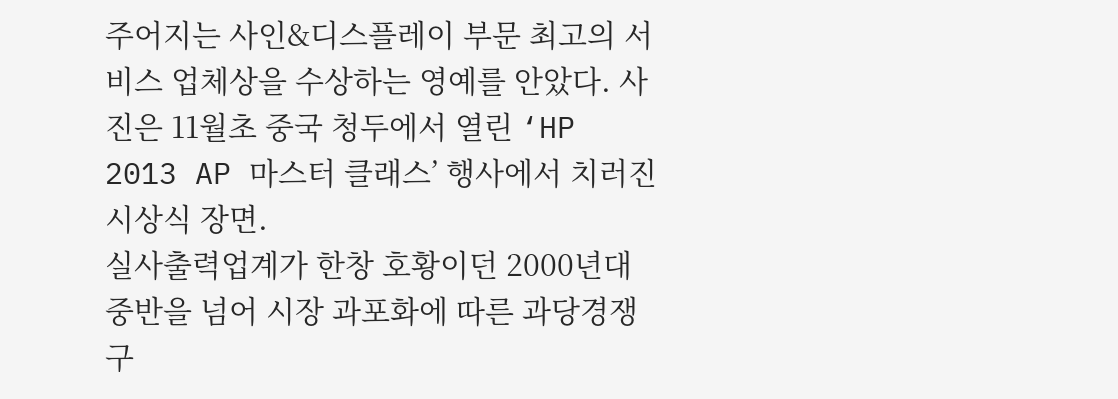주어지는 사인&디스플레이 부문 최고의 서비스 업체상을 수상하는 영예를 안았다. 사진은 11월초 중국 청두에서 열린 ‘HP 2013 AP 마스터 클래스’ 행사에서 치러진 시상식 장면.
실사출력업계가 한창 호황이던 2000년대 중반을 넘어 시장 과포화에 따른 과당경쟁 구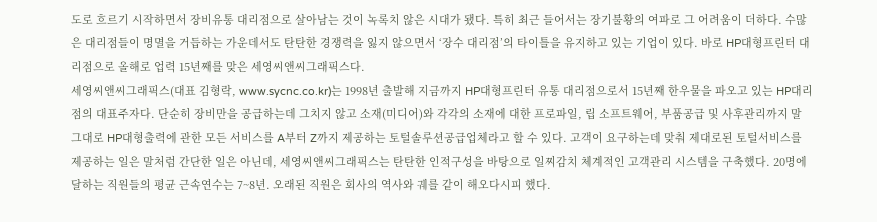도로 흐르기 시작하면서 장비유통 대리점으로 살아남는 것이 녹록치 않은 시대가 됐다. 특히 최근 들어서는 장기불황의 여파로 그 어려움이 더하다. 수많은 대리점들이 명멸을 거듭하는 가운데서도 탄탄한 경쟁력을 잃지 않으면서 ‘장수 대리점’의 타이틀을 유지하고 있는 기업이 있다. 바로 HP대형프린터 대리점으로 올해로 업력 15년째를 맞은 세영씨앤씨그래픽스다.
세영씨앤씨그래픽스(대표 김형락, www.sycnc.co.kr)는 1998년 출발해 지금까지 HP대형프린터 유통 대리점으로서 15년째 한우물을 파오고 있는 HP대리점의 대표주자다. 단순히 장비만을 공급하는데 그치지 않고 소재(미디어)와 각각의 소재에 대한 프로파일, 립 소프트웨어, 부품공급 및 사후관리까지 말 그대로 HP대형출력에 관한 모든 서비스를 A부터 Z까지 제공하는 토털솔루션공급업체라고 할 수 있다. 고객이 요구하는데 맞춰 제대로된 토털서비스를 제공하는 일은 말처럼 간단한 일은 아닌데, 세영씨앤씨그래픽스는 탄탄한 인적구성을 바탕으로 일찌감치 체계적인 고객관리 시스템을 구축했다. 20명에 달하는 직원들의 평균 근속연수는 7~8년. 오래된 직원은 회사의 역사와 궤를 같이 해오다시피 했다.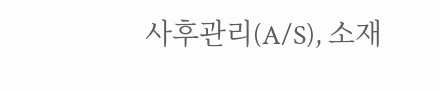사후관리(A/S), 소재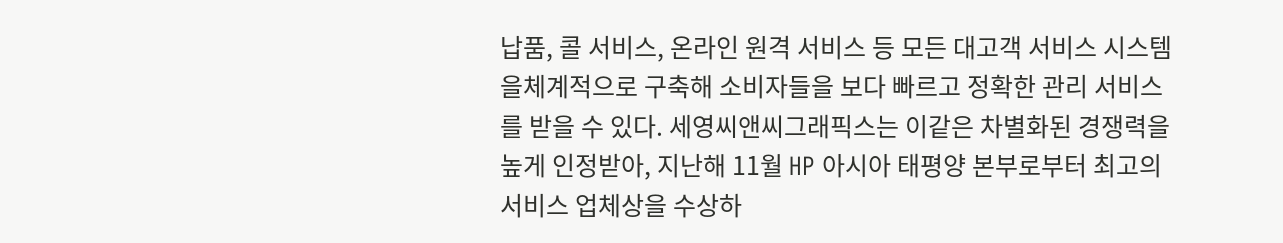납품, 콜 서비스, 온라인 원격 서비스 등 모든 대고객 서비스 시스템을체계적으로 구축해 소비자들을 보다 빠르고 정확한 관리 서비스를 받을 수 있다. 세영씨앤씨그래픽스는 이같은 차별화된 경쟁력을 높게 인정받아, 지난해 11월 HP 아시아 태평양 본부로부터 최고의 서비스 업체상을 수상하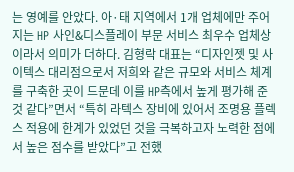는 영예를 안았다. 아·태 지역에서 1개 업체에만 주어지는 HP 사인&디스플레이 부문 서비스 최우수 업체상이라서 의미가 더하다. 김형락 대표는 “디자인젯 및 사이텍스 대리점으로서 저희와 같은 규모와 서비스 체계를 구축한 곳이 드문데 이를 HP측에서 높게 평가해 준 것 같다”면서 “특히 라텍스 장비에 있어서 조명용 플렉스 적용에 한계가 있었던 것을 극복하고자 노력한 점에서 높은 점수를 받았다”고 전했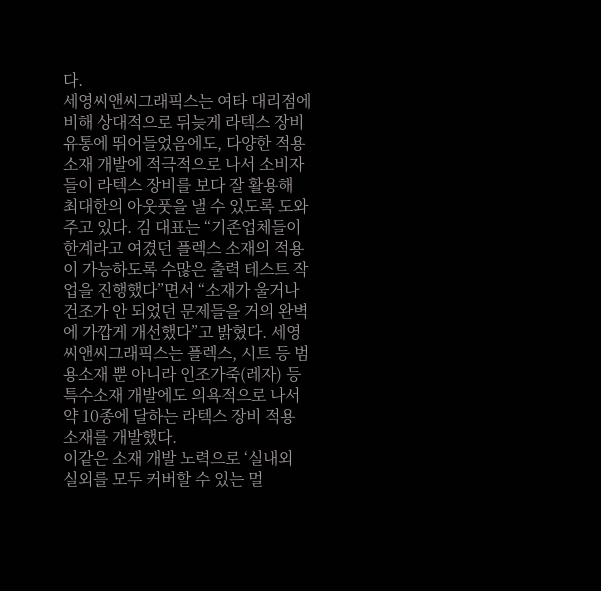다.
세영씨앤씨그래픽스는 여타 대리점에 비해 상대적으로 뒤늦게 라텍스 장비 유통에 뛰어들었음에도, 다양한 적용 소재 개발에 적극적으로 나서 소비자들이 라텍스 장비를 보다 잘 활용해 최대한의 아웃풋을 낼 수 있도록 도와주고 있다. 김 대표는 “기존업체들이 한계라고 여겼던 플렉스 소재의 적용이 가능하도록 수많은 출력 테스트 작업을 진행했다”면서 “소재가 울거나 건조가 안 되었던 문제들을 거의 완벽에 가깝게 개선했다”고 밝혔다. 세영씨앤씨그래픽스는 플렉스, 시트 등 범용소재 뿐 아니라 인조가죽(레자) 등 특수소재 개발에도 의욕적으로 나서 약 10종에 달하는 라텍스 장비 적용 소재를 개발했다.
이같은 소재 개발 노력으로 ‘실내외 실외를 모두 커버할 수 있는 멀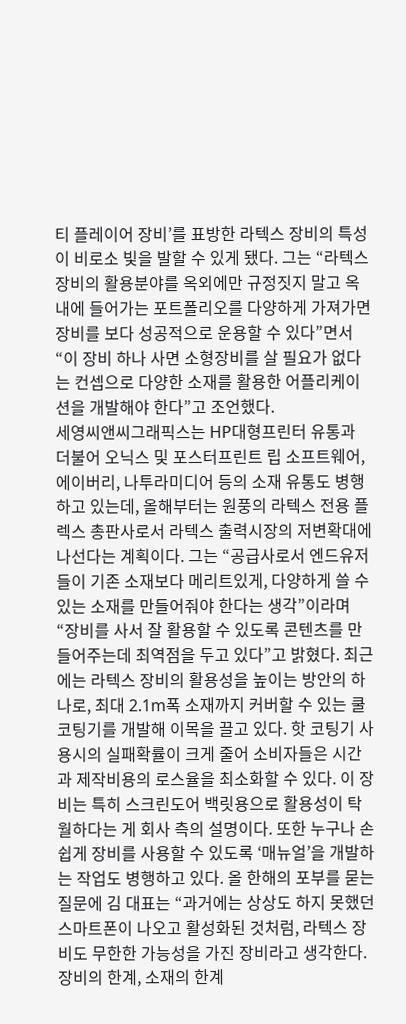티 플레이어 장비’를 표방한 라텍스 장비의 특성이 비로소 빛을 발할 수 있게 됐다. 그는 “라텍스 장비의 활용분야를 옥외에만 규정짓지 말고 옥내에 들어가는 포트폴리오를 다양하게 가져가면 장비를 보다 성공적으로 운용할 수 있다”면서 “이 장비 하나 사면 소형장비를 살 필요가 없다는 컨셉으로 다양한 소재를 활용한 어플리케이션을 개발해야 한다”고 조언했다.
세영씨앤씨그래픽스는 HP대형프린터 유통과 더불어 오닉스 및 포스터프린트 립 소프트웨어, 에이버리, 나투라미디어 등의 소재 유통도 병행하고 있는데, 올해부터는 원풍의 라텍스 전용 플렉스 총판사로서 라텍스 출력시장의 저변확대에 나선다는 계획이다. 그는 “공급사로서 엔드유저들이 기존 소재보다 메리트있게, 다양하게 쓸 수 있는 소재를 만들어줘야 한다는 생각”이라며 “장비를 사서 잘 활용할 수 있도록 콘텐츠를 만들어주는데 최역점을 두고 있다”고 밝혔다. 최근에는 라텍스 장비의 활용성을 높이는 방안의 하나로, 최대 2.1m폭 소재까지 커버할 수 있는 쿨 코팅기를 개발해 이목을 끌고 있다. 핫 코팅기 사용시의 실패확률이 크게 줄어 소비자들은 시간과 제작비용의 로스율을 최소화할 수 있다. 이 장비는 특히 스크린도어 백릿용으로 활용성이 탁월하다는 게 회사 측의 설명이다. 또한 누구나 손쉽게 장비를 사용할 수 있도록 ‘매뉴얼’을 개발하는 작업도 병행하고 있다. 올 한해의 포부를 묻는 질문에 김 대표는 “과거에는 상상도 하지 못했던 스마트폰이 나오고 활성화된 것처럼, 라텍스 장비도 무한한 가능성을 가진 장비라고 생각한다. 장비의 한계, 소재의 한계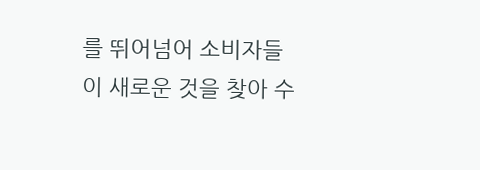를 뛰어넘어 소비자들이 새로운 것을 찾아 수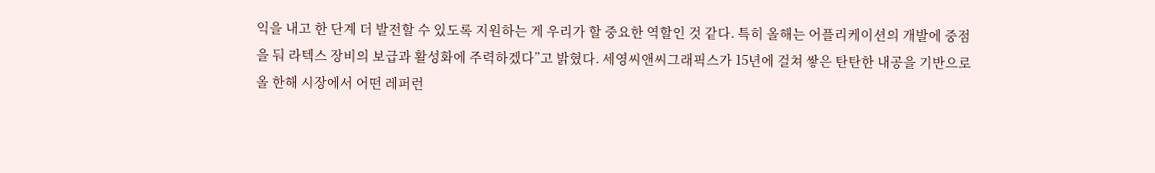익을 내고 한 단계 더 발전할 수 있도록 지원하는 게 우리가 할 중요한 역할인 것 같다. 특히 올해는 어플리케이션의 개발에 중점을 둬 라텍스 장비의 보급과 활성화에 주력하겠다”고 밝혔다. 세영씨앤씨그래픽스가 15년에 걸쳐 쌓은 탄탄한 내공을 기반으로 올 한해 시장에서 어떤 레퍼런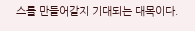스를 만들어갈지 기대되는 대목이다.